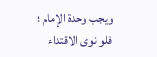ويجب وحدة الإمام ؛ فلو نوى الاقتداء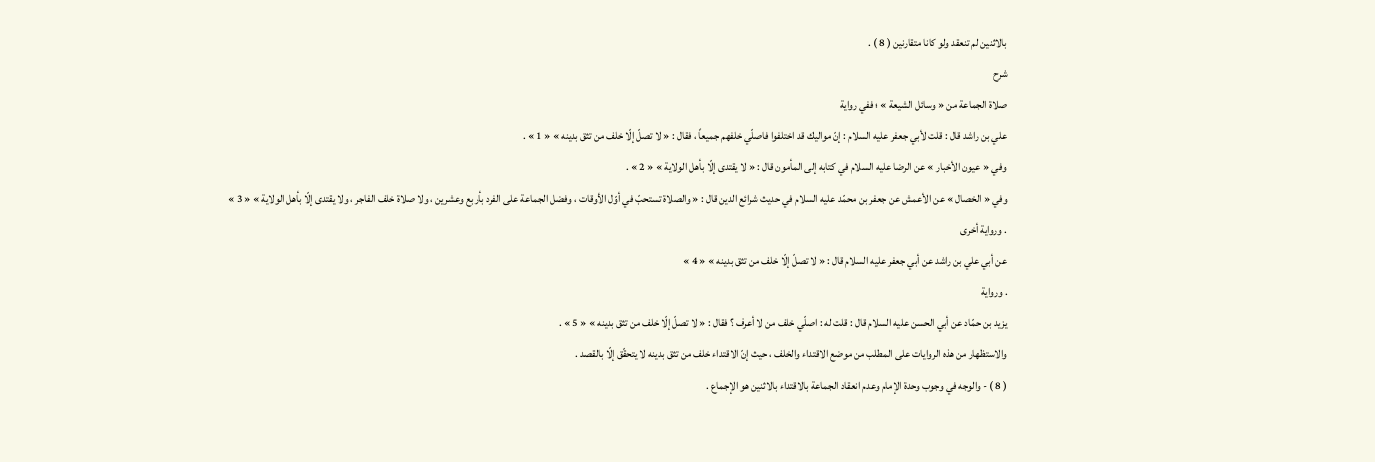بالاثنين لم تنعقد ولو كانا متقارنين ( 8 ) .
شرح
صلاة الجماعة من « وسائل الشيعة » ؛ ففي رواية
علي بن راشد قال : قلت لأبي جعفر عليه السلام : إنّ مواليك قد اختلفوا فاصلّي خلفهم جميعاً ، فقال : « لا تصلّ إلّا خلف من تثق بدينه » « 1 » .
وفي « عيون الأخبار » عن الرضا عليه السلام في كتابه إلى المأمون قال : « لا يقتدى إلّا بأهل الولاية » « 2 » .
وفي « الخصال » عن الأعمش عن جعفر بن محمّد عليه السلام في حديث شرائع الدين قال : « والصلاة تستحبّ في أوّل الأوقات ، وفضل الجماعة على الفرد بأربع وعشرين ، ولا صلاة خلف الفاجر ، ولا يقتدى إلّا بأهل الولاية » « 3 »
. ورواية أخرى
عن أبي علي بن راشد عن أبي جعفر عليه السلام قال : « لا تصلّ إلّا خلف من تثق بدينه » « 4 »
. ورواية
يزيد بن حمّاد عن أبي الحسن عليه السلام قال : قلت له : اصلّي خلف من لا أعرف ؟ فقال : « لا تصلّ إلّا خلف من تثق بدينه » « 5 » .
والاستظهار من هذه الروايات على المطلب من موضع الاقتداء والخلف ، حيث إنّ الاقتداء خلف من تثق بدينه لا يتحقّق إلّا بالقصد .
( 8 ) - والوجه في وجوب وحدة الإمام وعدم انعقاد الجماعة بالاقتداء بالاثنين هو الإجماع .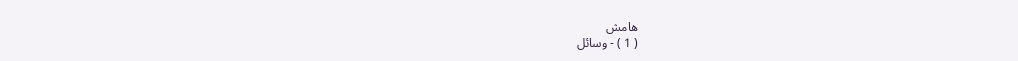هامش
( 1 ) - وسائل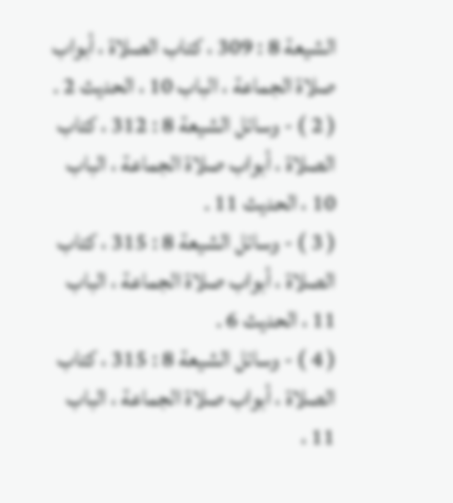الشيعة 8 : 309 ، كتاب الصلاة ، أبواب صلاة الجماعة ، الباب 10 ، الحديث 2 .
( 2 ) - وسائل الشيعة 8 : 312 ، كتاب الصلاة ، أبواب صلاة الجماعة ، الباب 10 ، الحديث 11 .
( 3 ) - وسائل الشيعة 8 : 315 ، كتاب الصلاة ، أبواب صلاة الجماعة ، الباب 11 ، الحديث 6 .
( 4 ) - وسائل الشيعة 8 : 315 ، كتاب الصلاة ، أبواب صلاة الجماعة ، الباب 11 ،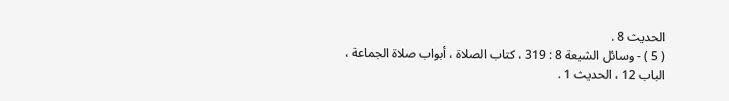الحديث 8 .
( 5 ) - وسائل الشيعة 8 : 319 ، كتاب الصلاة ، أبواب صلاة الجماعة ، الباب 12 ، الحديث 1 .